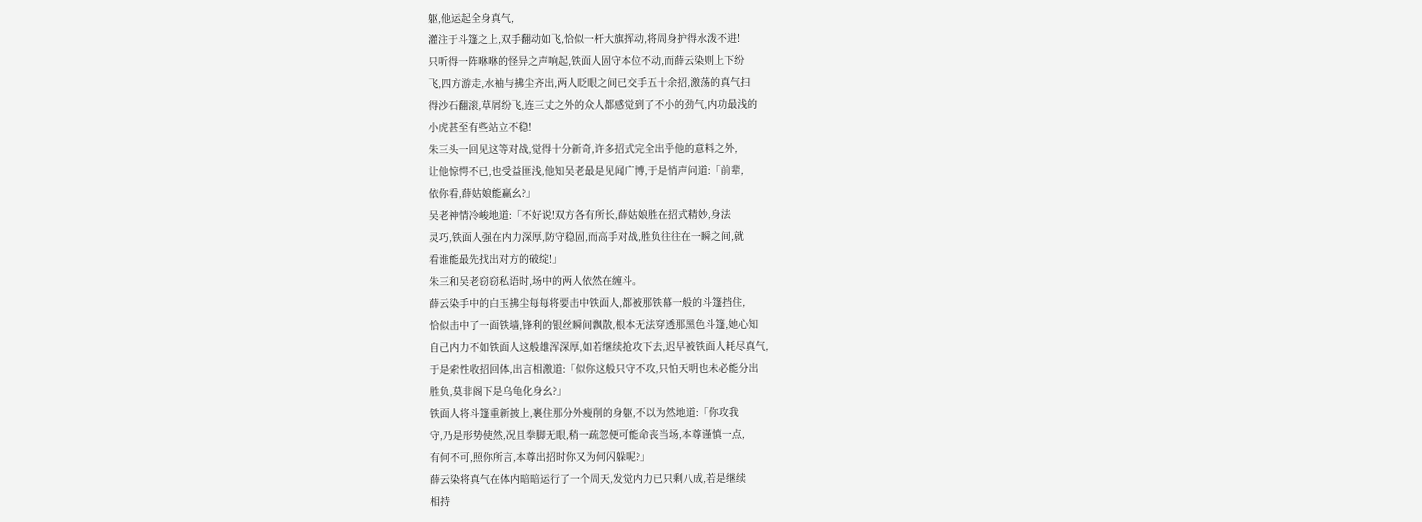躯,他运起全身真气,
灌注于斗篷之上,双手翻动如飞,恰似一杆大旗挥动,将周身护得水泼不进!
只听得一阵咻咻的怪异之声响起,铁面人固守本位不动,而薛云染则上下纷
飞,四方游走,水袖与拂尘齐出,两人眨眼之间已交手五十余招,激荡的真气扫
得沙石翻滚,草屑纷飞,连三丈之外的众人都感觉到了不小的劲气,内功最浅的
小虎甚至有些站立不稳!
朱三头一回见这等对战,觉得十分新奇,许多招式完全出乎他的意料之外,
让他惊愕不已,也受益匪浅,他知吴老最是见闻广博,于是悄声问道:「前辈,
依你看,薛姑娘能赢幺?」
吴老神情冷峻地道:「不好说!双方各有所长,薛姑娘胜在招式精妙,身法
灵巧,铁面人强在内力深厚,防守稳固,而高手对战,胜负往往在一瞬之间,就
看谁能最先找出对方的破绽!」
朱三和吴老窃窃私语时,场中的两人依然在缠斗。
薛云染手中的白玉拂尘每每将要击中铁面人,都被那铁幕一般的斗篷挡住,
恰似击中了一面铁墙,锋利的银丝瞬间飘散,根本无法穿透那黑色斗篷,她心知
自己内力不如铁面人这般雄浑深厚,如若继续抢攻下去,迟早被铁面人耗尽真气,
于是索性收招回体,出言相激道:「似你这般只守不攻,只怕天明也未必能分出
胜负,莫非阁下是乌龟化身幺?」
铁面人将斗篷重新披上,裹住那分外瘦削的身躯,不以为然地道:「你攻我
守,乃是形势使然,况且拳脚无眼,稍一疏忽便可能命丧当场,本尊谨慎一点,
有何不可,照你所言,本尊出招时你又为何闪躲呢?」
薛云染将真气在体内暗暗运行了一个周天,发觉内力已只剩八成,若是继续
相持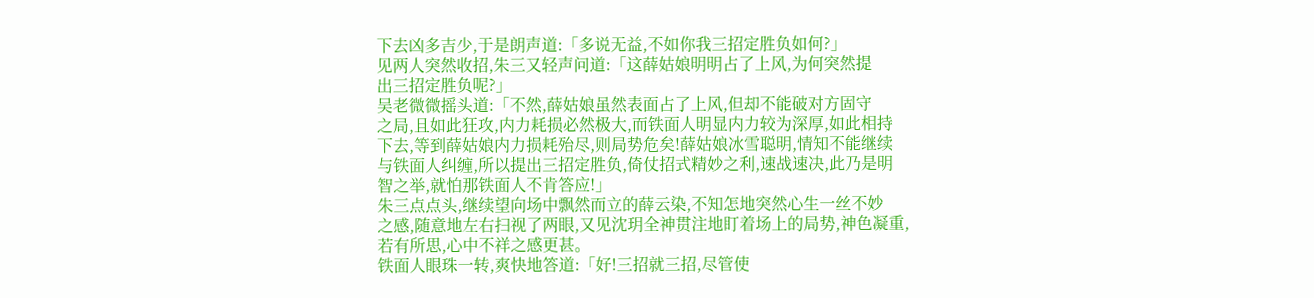下去凶多吉少,于是朗声道:「多说无益,不如你我三招定胜负如何?」
见两人突然收招,朱三又轻声问道:「这薛姑娘明明占了上风,为何突然提
出三招定胜负呢?」
吴老微微摇头道:「不然,薛姑娘虽然表面占了上风,但却不能破对方固守
之局,且如此狂攻,内力耗损必然极大,而铁面人明显内力较为深厚,如此相持
下去,等到薛姑娘内力损耗殆尽,则局势危矣!薛姑娘冰雪聪明,情知不能继续
与铁面人纠缠,所以提出三招定胜负,倚仗招式精妙之利,速战速决,此乃是明
智之举,就怕那铁面人不肯答应!」
朱三点点头,继续望向场中飘然而立的薛云染,不知怎地突然心生一丝不妙
之感,随意地左右扫视了两眼,又见沈玥全神贯注地盯着场上的局势,神色凝重,
若有所思,心中不祥之感更甚。
铁面人眼珠一转,爽快地答道:「好!三招就三招,尽管使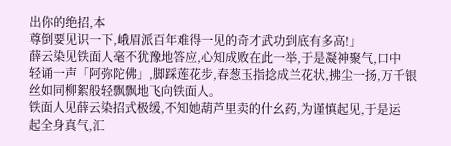出你的绝招,本
尊倒要见识一下,峨眉派百年难得一见的奇才武功到底有多高!」
薛云染见铁面人毫不犹豫地答应,心知成败在此一举,于是凝神聚气,口中
轻诵一声「阿弥陀佛」,脚踩莲花步,春葱玉指捻成兰花状,拂尘一扬,万千银
丝如同柳絮般轻飘飘地飞向铁面人。
铁面人见薛云染招式极缓,不知她葫芦里卖的什幺药,为谨慎起见,于是运
起全身真气,汇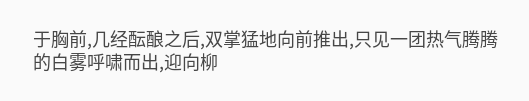于胸前,几经酝酿之后,双掌猛地向前推出,只见一团热气腾腾
的白雾呼啸而出,迎向柳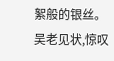絮般的银丝。
吴老见状,惊叹